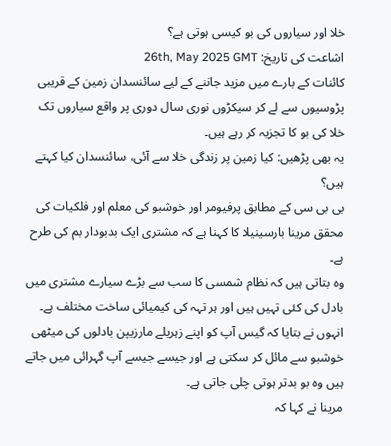خلا اور سیاروں کی بو کیسی ہوتی ہے؟
اشاعت کی تاریخ: 26th, May 2025 GMT
کائنات کے بارے میں مزید جاننے کے لیے سائنسدان زمین کے قریبی پڑوسیوں سے لے کر سیکڑوں نوری سال دوری پر واقع سیاروں تک خلا کی بو کا تجزیہ کر رہے ہیں۔
یہ بھی پڑھیں: کیا زمین پر زندگی خلا سے آئی، سائنسدان کیا کہتے ہیں؟
بی بی سی کے مطابق پرفیومر اور خوشبو کی معلم اور فلکیات کی محقق مرینا بارسینیلا کا کہنا ہے کہ مشتری ایک بدبودار بم کی طرح ہے۔
وہ بتاتی ہیں کہ نظام شمسی کا سب سے بڑے سیارے مشتری میں بادل کی کئی تہیں ہیں اور ہر تہہ کی کیمیائی ساخت مختلف ہے۔ انہوں نے بتایا کہ گیس آپ کو اپنے زہریلے مارزیپن بادلوں کی میٹھی خوشبو سے مائل کر سکتی ہے اور جیسے جیسے آپ گہرائی میں جاتے ہیں وہ بو بدتر ہوتی چلی جاتی ہے۔
مرینا نے کہا کہ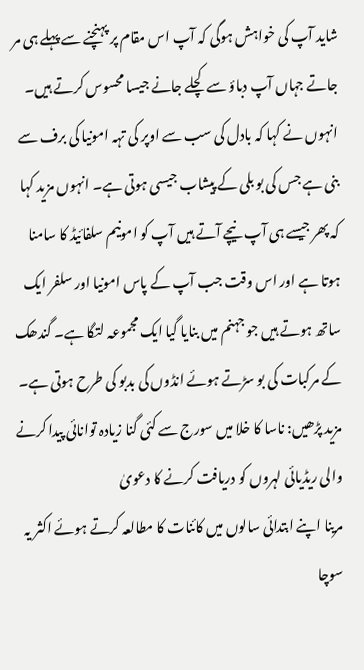شاید آپ کی خواہش ہوگی کہ آپ اس مقام پر پہنچنے سے پہلے ہی مر جاتے جہاں آپ دباؤ سے کچلے جانے جیسا محسوس کرتے ہیں۔
انہوں نے کہا کہ بادل کی سب سے اوپر کی تہہ امونیا کی برف سے بنی ہے جس کی بو بلی کے پیشاب جیسی ہوتی ہے۔ انہوں مزید کہا کہ پھر جیسے ہی آپ نیچے آتے ہیں آپ کو امونیم سلفائیڈ کا سامنا ہوتا ہے اور اس وقت جب آپ کے پاس امونیا اور سلفر ایک ساتھ ہوتے ہیں جو جہنم میں بنایا گیا ایک مجموعہ لتگا ہے۔ گندھک کے مرکبات کی بو سڑتے ہوئے انڈوں کی بدبو کی طرح ہوتی ہے۔
مزید پڑھیں: ناسا کا خلا میں سورج سے کئی گنا زیادہ توانائی پیدا کرنے والی ریڈیائی لہروں کو دریافت کرنے کا دعویٰ
مرینا اپنے ابتدائی سالوں میں کائنات کا مطالعہ کرتے ہوئے اکثر یہ سوچا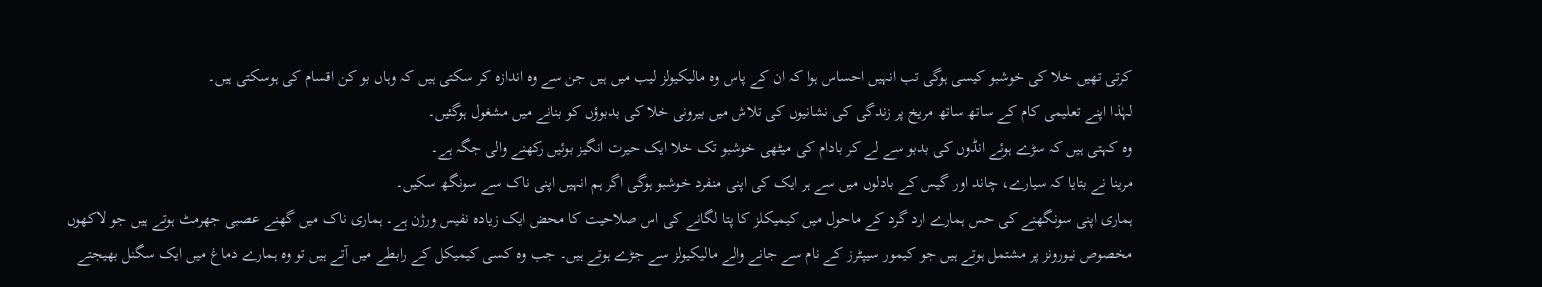کرتی تھیں خلا کی خوشبو کیسی ہوگی تب انہیں احساس ہوا کہ ان کے پاس وہ مالیکیولز لیب میں ہیں جن سے وہ اندازہ کر سکتی ہیں کہ وہاں بو کن اقسام کی ہوسکتی ہیں۔
لہٰذا اپنے تعلیمی کام کے ساتھ ساتھ مریخ پر زندگی کی نشانیوں کی تلاش میں بیرونی خلا کی بدبوؤں کو بنانے میں مشغول ہوگئیں۔
وہ کہتی ہیں کہ سڑے ہوئے انڈوں کی بدبو سے لے کر بادام کی میٹھی خوشبو تک خلا ایک حیرت انگیز بوئیں رکھنے والی جگہ ہے۔
مرینا نے بتایا کہ سیارے، چاند اور گیس کے بادلوں میں سے ہر ایک کی اپنی منفرد خوشبو ہوگی اگر ہم انہیں اپنی ناک سے سونگھ سکیں۔
ہماری اپنی سونگھنے کی حس ہمارے ارد گرد کے ماحول میں کیمیکلز کا پتا لگانے کی اس صلاحیت کا محض ایک زیادہ نفیس ورژن ہے۔ ہماری ناک میں گھنے عصبی جھرمٹ ہوتے ہیں جو لاکھوں مخصوص نیورونز پر مشتمل ہوتے ہیں جو کیمور سیپٹرز کے نام سے جانے والے مالیکیولز سے جڑے ہوتے ہیں۔ جب وہ کسی کیمیکل کے رابطے میں آتے ہیں تو وہ ہمارے دماغ میں ایک سگنل بھیجتے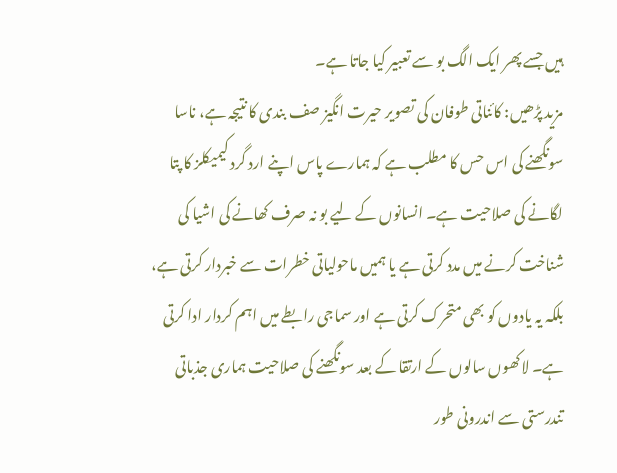ہیں جسے پھر ایک الگ بو سے تعبیر کیا جاتا ہے۔
مزید پڑھیں: کائناتی طوفان کی تصویر حیرت انگیز صف بندی کا نتیجہ ہے، ناسا
سونگھنے کی اس حس کا مطلب ہے کہ ہمارے پاس اپنے ارد گرد کیمیکلز کا پتا لگانے کی صلاحیت ہے۔ انسانوں کے لیے بو نہ صرف کھانے کی اشیا کی شناخت کرنے میں مدد کرتی ہے یا ہمیں ماحولیاتی خطرات سے خبردار کرتی ہے، بلکہ یہ یادوں کو بھی متحرک کرتی ہے اور سماجی رابطے میں اہم کردار ادا کرتی ہے۔ لاکھوں سالوں کے ارتقا کے بعد سونگھنے کی صلاحیت ہماری جذباتی تندرستی سے اندرونی طور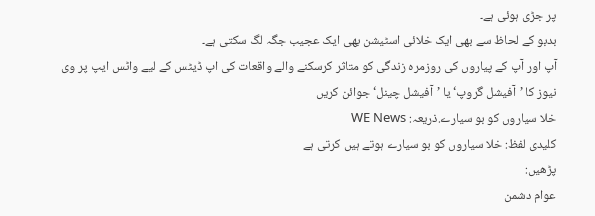پر جڑی ہوئی ہے۔
بدبو کے لحاظ سے بھی ایک خلائی اسٹیشن بھی ایک عجیب جگہ لگ سکتی ہے۔
آپ اور آپ کے پیاروں کی روزمرہ زندگی کو متاثر کرسکنے والے واقعات کی اپ ڈیٹس کے لیے واٹس ایپ پر وی نیوز کا ’آفیشل گروپ‘ یا ’آفیشل چینل‘ جوائن کریں
خلا سیاروں کو بو سیارے.ذریعہ: WE News
کلیدی لفظ: خلا سیاروں کو بو سیارے ہوتے ہیں کرتی ہے
پڑھیں:
عوام دشمن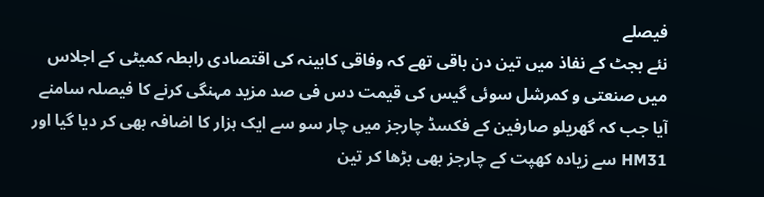فیصلے
نئے بجٹ کے نفاذ میں تین دن باقی تھے کہ وفاقی کابینہ کی اقتصادی رابطہ کمیٹی کے اجلاس میں صنعتی و کمرشل سوئی گیس کی قیمت دس فی صد مزید مہنگی کرنے کا فیصلہ سامنے آیا جب کہ گھریلو صارفین کے فکسڈ چارجز میں چار سو سے ایک ہزار کا اضافہ بھی کر دیا گیا اور HM31 سے زیادہ کھپت کے چارجز بھی بڑھا کر تین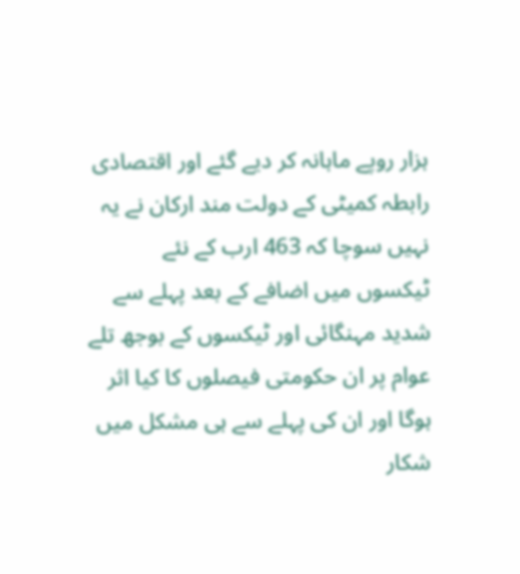ہزار روپے ماہانہ کر دیے گئے اور اقتصادی رابطہ کمیٹی کے دولت مند ارکان نے یہ نہیں سوچا کہ 463 ارب کے نئے ٹیکسوں میں اضافے کے بعد پہلے سے شدید مہنگائی اور ٹیکسوں کے بوجھ تلے عوام پر ان حکومتی فیصلوں کا کیا اثر ہوگا اور ان کی پہلے سے ہی مشکل میں شکار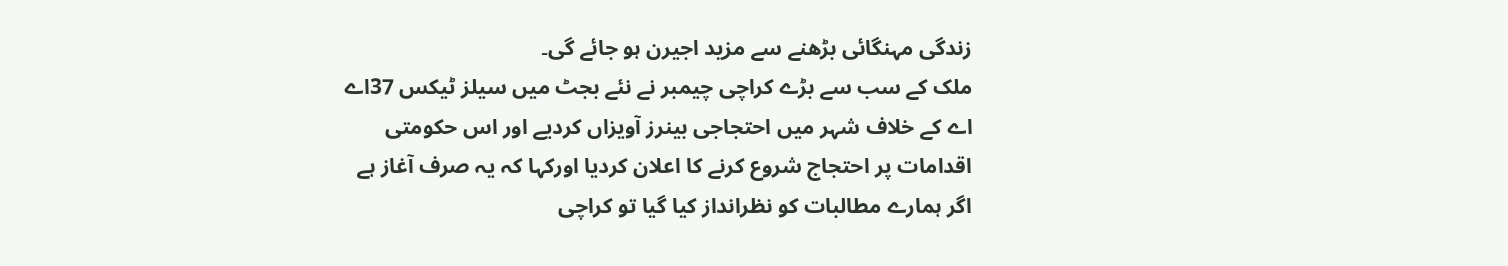زندگی مہنگائی بڑھنے سے مزید اجیرن ہو جائے گی۔
ملک کے سب سے بڑے کراچی چیمبر نے نئے بجٹ میں سیلز ٹیکس 37اے اے کے خلاف شہر میں احتجاجی بینرز آویزاں کردیے اور اس حکومتی اقدامات پر احتجاج شروع کرنے کا اعلان کردیا اورکہا کہ یہ صرف آغاز ہے اگر ہمارے مطالبات کو نظرانداز کیا گیا تو کراچی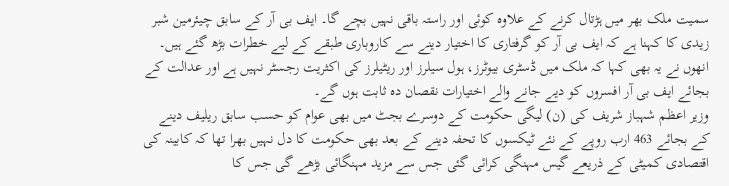سمیت ملک بھر میں ہڑتال کرنے کے علاوہ کوئی اور راستہ باقی نہیں بچے گا۔ ایف بی آر کے سابق چیئرمین شبر زیدی کا کہنا ہے کہ ایف بی آر کو گرفتاری کا اختیار دینے سے کاروباری طبقے کے لیے خطرات بڑھ گئے ہیں۔ انھوں نے یہ بھی کہا کہ ملک میں ڈسٹری بیوٹرز، ہول سیلرز اور ریٹیلرز کی اکثریت رجسٹر نہیں ہے اور عدالت کے بجائے ایف بی آر افسروں کو دیے جانے والے اختیارات نقصان دہ ثابت ہوں گے۔
وزیر اعظم شہباز شریف کی (ن) لیگی حکومت کے دوسرے بجٹ میں بھی عوام کو حسب سابق ریلیف دینے کے بجائے 463 ارب روپے کے نئے ٹیکسوں کا تحفہ دینے کے بعد بھی حکومت کا دل نہیں بھرا تھا کہ کابینہ کی اقتصادی کمیٹی کے ذریعے گیس مہنگی کرائی گئی جس سے مزید مہنگائی بڑھے گی جس کا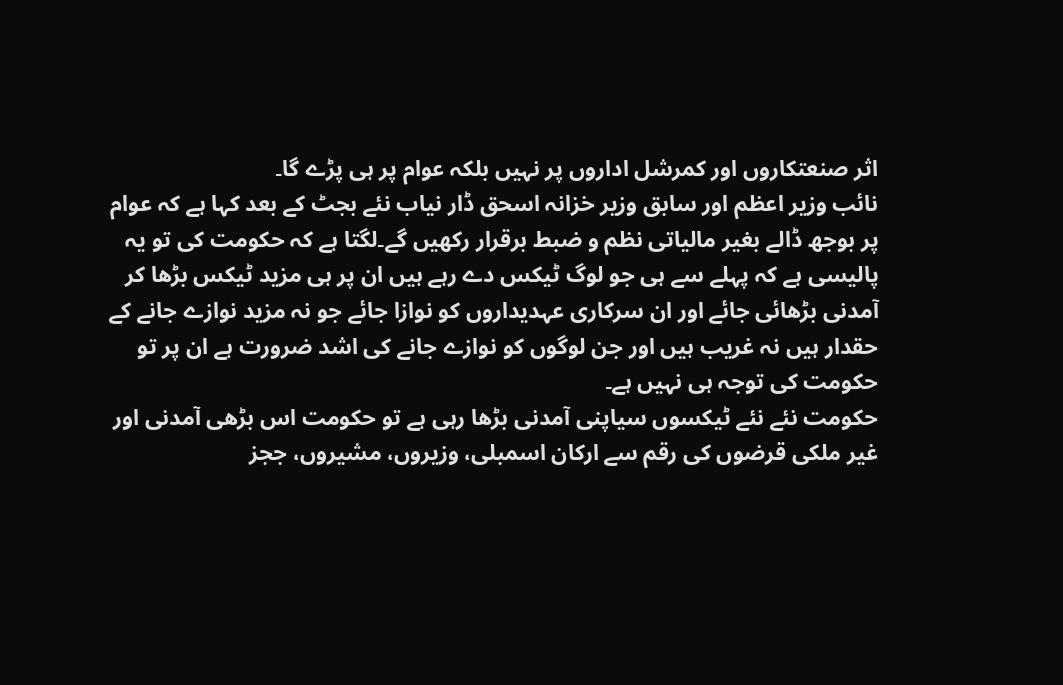اثر صنعتکاروں اور کمرشل اداروں پر نہیں بلکہ عوام پر ہی پڑے گا۔
نائب وزیر اعظم اور سابق وزیر خزانہ اسحق ڈار نیاب نئے بجٹ کے بعد کہا ہے کہ عوام پر بوجھ ڈالے بغیر مالیاتی نظم و ضبط برقرار رکھیں گے۔لگتا ہے کہ حکومت کی تو یہ پالیسی ہے کہ پہلے سے ہی جو لوگ ٹیکس دے رہے ہیں ان پر ہی مزید ٹیکس بڑھا کر آمدنی بڑھائی جائے اور ان سرکاری عہدیداروں کو نوازا جائے جو نہ مزید نوازے جانے کے حقدار ہیں نہ غریب ہیں اور جن لوگوں کو نوازے جانے کی اشد ضرورت ہے ان پر تو حکومت کی توجہ ہی نہیں ہے۔
حکومت نئے نئے ٹیکسوں سیاپنی آمدنی بڑھا رہی ہے تو حکومت اس بڑھی آمدنی اور غیر ملکی قرضوں کی رقم سے ارکان اسمبلی، وزیروں، مشیروں، ججز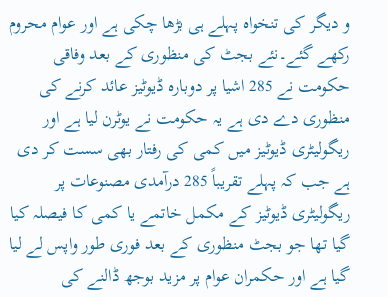و دیگر کی تنخواہ پہلے ہی بڑھا چکی ہے اور عوام محروم رکھے گئے۔نئے بجٹ کی منظوری کے بعد وفاقی حکومت نے 285 اشیا پر دوبارہ ڈیوٹیز عائد کرنے کی منظوری دے دی ہے یہ حکومت نے یوٹرن لیا ہے اور ریگولیٹری ڈیوٹیز میں کمی کی رفتار بھی سست کر دی ہے جب کہ پہلے تقریباً 285 درآمدی مصنوعات پر ریگولیٹری ڈیوٹیز کے مکمل خاتمے یا کمی کا فیصلہ کیا گیا تھا جو بجٹ منظوری کے بعد فوری طور واپس لے لیا گیا ہے اور حکمران عوام پر مزید بوجھ ڈالنے کی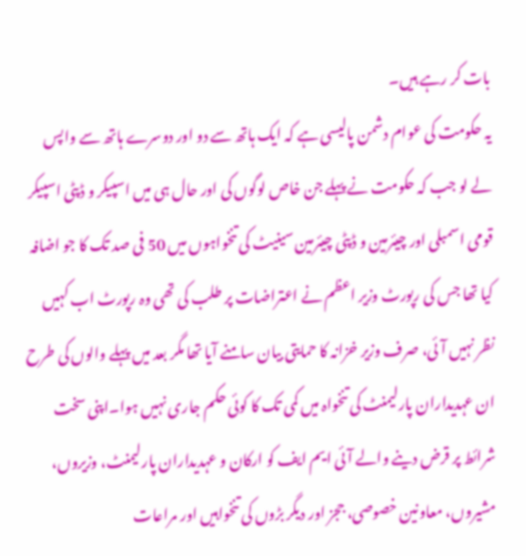بات کر رہے ہیں۔
یہ حکومت کی عوام دشمن پالیسی ہے کہ ایک ہاتھ سے دو اور دوسرے ہاتھ سے واپس لے لو جب کہ حکومت نے پہلے جن خاص لوگوں کی اور حال ہی میں اسپیکر و ڈپٹی اسپیکر قومی اسمبلی اور چیئرمین و ڈپٹی چیئرمین سینیٹ کی تنخواہوں میں 50 فی صد تک کا جو اضافہ کیا تھا جس کی رپورٹ وزیر اعظم نے اعتراضات پر طلب کی تھی وہ رپورٹ اب کہیں نظر نہیں آئی، صرف وزیر خزانہ کا حمایتی بیان سامنے آیا تھا مگر بعد میں پہلے والوں کی طرح ان عہدیداران پارلیمنٹ کی تنخواہ میں کمی تک کا کوئی حکم جاری نہیں ہوا۔اپنی سخت شرائط پر قرض دینے والے آئی ایم ایف کو ارکان و عہدیداران پارلیمنٹ، وزیروں، مشیروں، معاونین خصوصی، ججز اور دیگر بڑوں کی تنخواہیں اور مراعات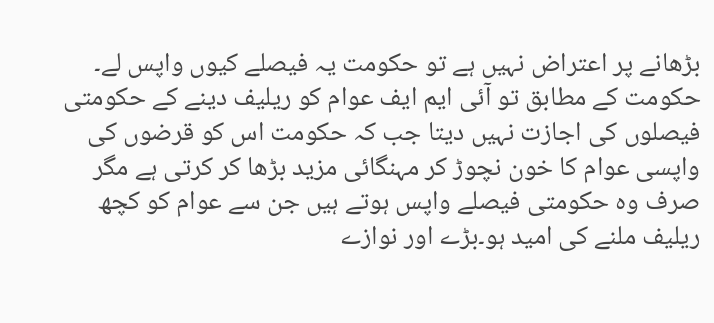بڑھانے پر اعتراض نہیں ہے تو حکومت یہ فیصلے کیوں واپس لے۔
حکومت کے مطابق تو آئی ایم ایف عوام کو ریلیف دینے کے حکومتی فیصلوں کی اجازت نہیں دیتا جب کہ حکومت اس کو قرضوں کی واپسی عوام کا خون نچوڑ کر مہنگائی مزید بڑھا کر کرتی ہے مگر صرف وہ حکومتی فیصلے واپس ہوتے ہیں جن سے عوام کو کچھ ریلیف ملنے کی امید ہو۔بڑے اور نوازے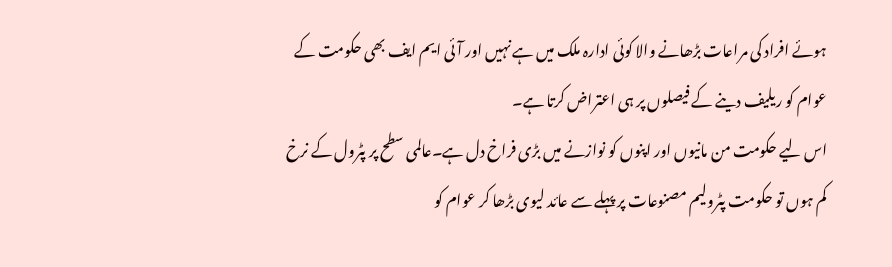ہوئے افراد کی مراعات بڑھانے والا کوئی ادارہ ملک میں ہے نہیں اور آئی ایم ایف بھی حکومت کے عوام کو ریلیف دینے کے فیصلوں پر ہی اعتراض کرتا ہے۔
اس لیے حکومت من مانیوں اور اپنوں کو نوازنے میں بڑی فراخ دل ہے۔عالمی سطح پر پٹرول کے نرخ کم ہوں تو حکومت پٹرولیم مصنوعات پر پہلے سے عائد لیوی بڑھا کر عوام کو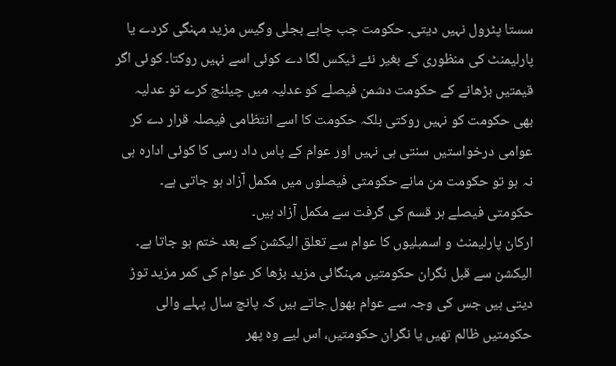سستا پٹرول نہیں دیتی۔ حکومت جب چاہے بجلی وگیس مزید مہنگی کردے یا پارلیمنٹ کی منظوری کے بغیر نئے ٹیکس لگا دے کوئی اسے نہیں روکتا۔ کوئی اگر قیمتیں بڑھانے کے حکومت دشمن فیصلے کو عدلیہ میں چیلنج کرے تو عدلیہ بھی حکومت کو نہیں روکتی بلکہ حکومت کا اسے انتظامی فیصلہ قرار دے کر عوامی درخواستیں سنتی ہی نہیں اور عوام کے پاس داد رسی کا کوئی ادارہ ہی نہ ہو تو حکومت من مانے حکومتی فیصلوں میں مکمل آزاد ہو جاتی ہے۔ حکومتی فیصلے ہر قسم کی گرفت سے مکمل آزاد ہیں۔
ارکان پارلیمنٹ و اسمبلیوں کا عوام سے تعلق الیکشن کے بعد ختم ہو جاتا ہے۔ الیکشن سے قبل نگران حکومتیں مہنگائی مزید بڑھا کر عوام کی کمر مزید توڑ دیتی ہیں جس کی وجہ سے عوام بھول جاتے ہیں کہ پانچ سال پہلے والی حکومتیں ظالم تھیں یا نگران حکومتیں، اس لیے وہ پھر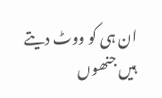ان ہی کو ووٹ دیتے ہیں جنھوں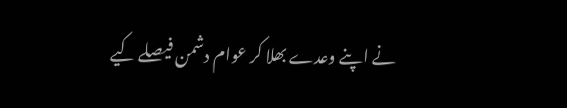نے اپنے وعدے بھلا کر عوام دشمن فیصلے کیے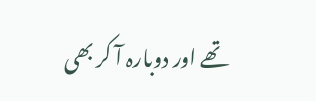تھے اور دوبارہ آ کر بھی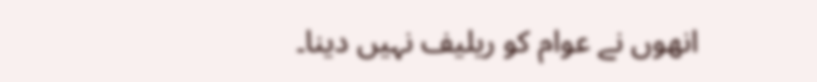انھوں نے عوام کو ریلیف نہیں دینا۔